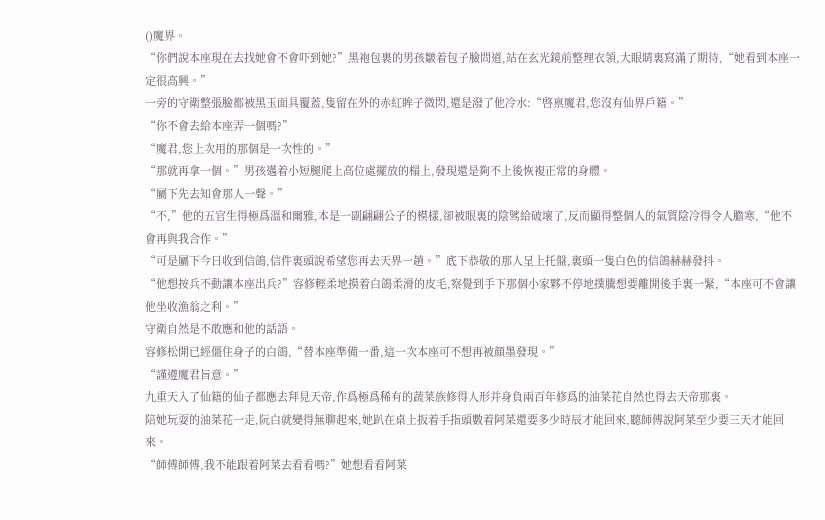()魔界。
“你們說本座現在去找她會不會吓到她?”黑袍包裹的男孩皺着包子臉問道,站在玄光鏡前整理衣領,大眼睛裏寫滿了期待,“她看到本座一定很高興。”
一旁的守衛整張臉都被黑玉面具覆蓋,隻留在外的赤紅眸子微閃,還是潑了他冷水:“啓禀魔君,您沒有仙界戶籍。”
“你不會去給本座弄一個嗎?”
“魔君,您上次用的那個是一次性的。”
“那就再拿一個。”男孩邁着小短腿爬上高位處擺放的榻上,發現還是夠不上後恢複正常的身體。
“屬下先去知會那人一聲。”
“不,”他的五官生得極爲溫和爾雅,本是一副翩翩公子的模樣,卻被眼裏的陰骘給破壞了,反而顯得整個人的氣質陰冷得令人膽寒,“他不會再與我合作。”
“可是屬下今日收到信鴿,信件裏頭說希望您再去天界一趟。”底下恭敬的那人呈上托盤,裏頭一隻白色的信鴿赫赫發抖。
“他想按兵不動讓本座出兵?”容修輕柔地摸着白鴿柔滑的皮毛,察覺到手下那個小家夥不停地撲騰想要離開後手裏一緊,“本座可不會讓他坐收漁翁之利。”
守衛自然是不敢應和他的話語。
容修松開已經僵住身子的白鴿,“替本座準備一番,這一次本座可不想再被顔墨發現。”
“謹遵魔君旨意。”
九重天入了仙籍的仙子都應去拜見天帝,作爲極爲稀有的蔬菜族修得人形并身負兩百年修爲的油菜花自然也得去天帝那裏。
陪她玩耍的油菜花一走,阮白就變得無聊起來,她趴在桌上扳着手指頭數着阿菜還要多少時辰才能回來,聽師傅說阿菜至少要三天才能回來。
“師傅師傅,我不能跟着阿菜去看看嗎?”她想看看阿菜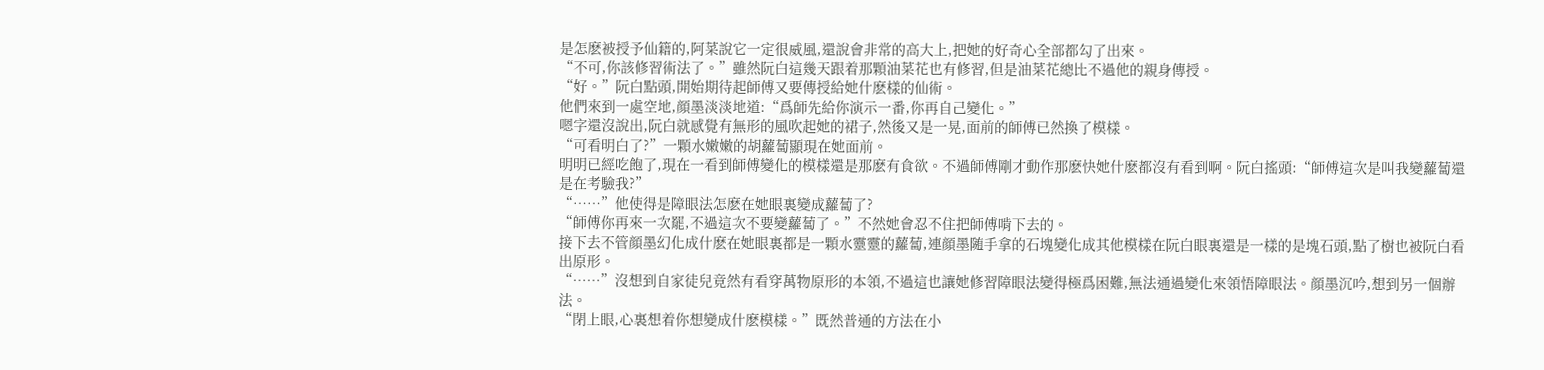是怎麽被授予仙籍的,阿菜說它一定很威風,還說會非常的高大上,把她的好奇心全部都勾了出來。
“不可,你該修習術法了。”雖然阮白這幾天跟着那顆油菜花也有修習,但是油菜花總比不過他的親身傳授。
“好。”阮白點頭,開始期待起師傅又要傳授給她什麽樣的仙術。
他們來到一處空地,顔墨淡淡地道:“爲師先給你演示一番,你再自己變化。”
嗯字還沒說出,阮白就感覺有無形的風吹起她的裙子,然後又是一晃,面前的師傅已然換了模樣。
“可看明白了?”一顆水嫩嫩的胡蘿蔔顯現在她面前。
明明已經吃飽了,現在一看到師傅變化的模樣還是那麽有食欲。不過師傅剛才動作那麽快她什麽都沒有看到啊。阮白搖頭:“師傅這次是叫我變蘿蔔還是在考驗我?”
“……”他使得是障眼法怎麽在她眼裏變成蘿蔔了?
“師傅你再來一次罷,不過這次不要變蘿蔔了。”不然她會忍不住把師傅啃下去的。
接下去不管顔墨幻化成什麽在她眼裏都是一顆水靈靈的蘿蔔,連顔墨随手拿的石塊變化成其他模樣在阮白眼裏還是一樣的是塊石頭,點了樹也被阮白看出原形。
“……”沒想到自家徒兒竟然有看穿萬物原形的本領,不過這也讓她修習障眼法變得極爲困難,無法通過變化來領悟障眼法。顔墨沉吟,想到另一個辦法。
“閉上眼,心裏想着你想變成什麽模樣。”既然普通的方法在小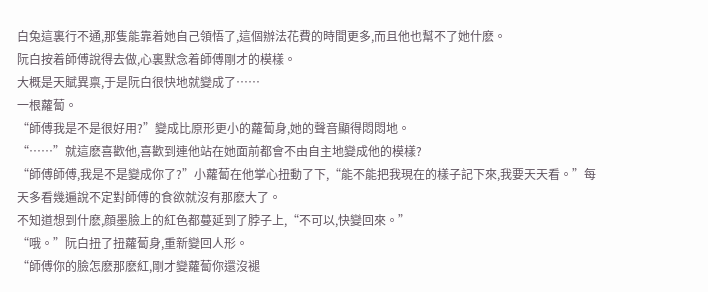白兔這裏行不通,那隻能靠着她自己領悟了,這個辦法花費的時間更多,而且他也幫不了她什麽。
阮白按着師傅說得去做,心裏默念着師傅剛才的模樣。
大概是天賦異禀,于是阮白很快地就變成了……
一根蘿蔔。
“師傅我是不是很好用?”變成比原形更小的蘿蔔身,她的聲音顯得悶悶地。
“……”就這麽喜歡他,喜歡到連他站在她面前都會不由自主地變成他的模樣?
“師傅師傅,我是不是變成你了?”小蘿蔔在他掌心扭動了下,“能不能把我現在的樣子記下來,我要天天看。”每天多看幾遍說不定對師傅的食欲就沒有那麽大了。
不知道想到什麽,顔墨臉上的紅色都蔓延到了脖子上,“不可以,快變回來。”
“哦。”阮白扭了扭蘿蔔身,重新變回人形。
“師傅你的臉怎麽那麽紅,剛才變蘿蔔你還沒褪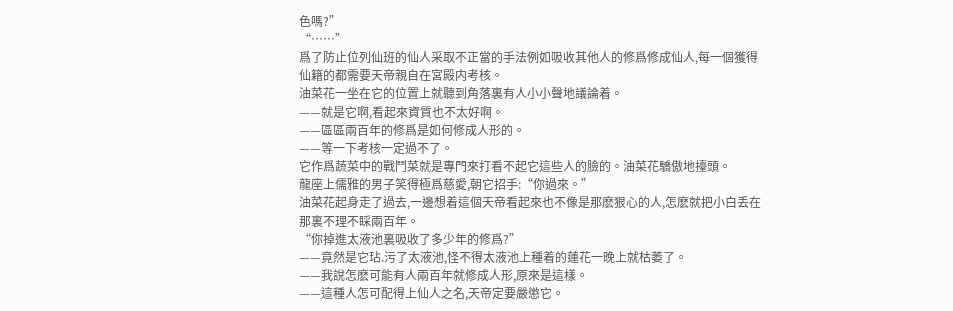色嗎?”
“……”
爲了防止位列仙班的仙人采取不正當的手法例如吸收其他人的修爲修成仙人,每一個獲得仙籍的都需要天帝親自在宮殿内考核。
油菜花一坐在它的位置上就聽到角落裏有人小小聲地議論着。
——就是它啊,看起來資質也不太好啊。
——區區兩百年的修爲是如何修成人形的。
——等一下考核一定過不了。
它作爲蔬菜中的戰鬥菜就是專門來打看不起它這些人的臉的。油菜花驕傲地擡頭。
龍座上儒雅的男子笑得極爲慈愛,朝它招手:“你過來。”
油菜花起身走了過去,一邊想着這個天帝看起來也不像是那麽狠心的人,怎麽就把小白丢在那裏不理不睬兩百年。
“你掉進太液池裏吸收了多少年的修爲?”
——竟然是它玷.污了太液池,怪不得太液池上種着的蓮花一晚上就枯萎了。
——我說怎麽可能有人兩百年就修成人形,原來是這樣。
——這種人怎可配得上仙人之名,天帝定要嚴懲它。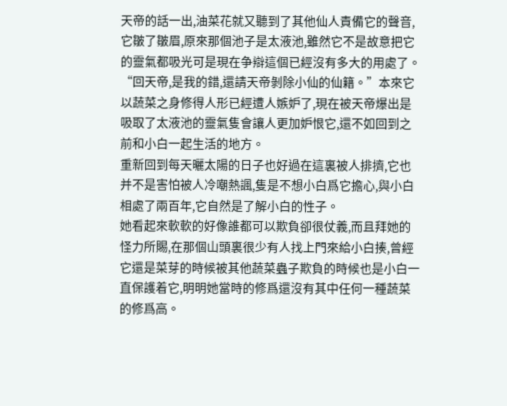天帝的話一出,油菜花就又聽到了其他仙人責備它的聲音,它皺了皺眉,原來那個池子是太液池,雖然它不是故意把它的靈氣都吸光可是現在争辯這個已經沒有多大的用處了。
“回天帝,是我的錯,還請天帝剝除小仙的仙籍。”本來它以蔬菜之身修得人形已經遭人嫉妒了,現在被天帝爆出是吸取了太液池的靈氣隻會讓人更加妒恨它,還不如回到之前和小白一起生活的地方。
重新回到每天曬太陽的日子也好過在這裏被人排擠,它也并不是害怕被人冷嘲熱諷,隻是不想小白爲它擔心,與小白相處了兩百年,它自然是了解小白的性子。
她看起來軟軟的好像誰都可以欺負卻很仗義,而且拜她的怪力所賜,在那個山頭裏很少有人找上門來給小白揍,曾經它還是菜芽的時候被其他蔬菜蟲子欺負的時候也是小白一直保護着它,明明她當時的修爲還沒有其中任何一種蔬菜的修爲高。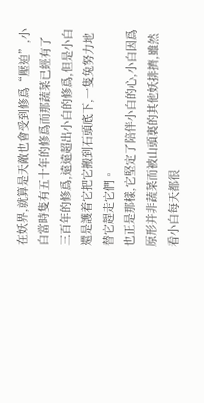在妖界,就算是天敵也會受到修爲“壓迫”,小白當時隻有五十年的修爲而那蔬菜已經有了三百年的修爲,遠遠超出小白的修爲,但是小白還是護着它把它搬到石頭底下,一隻兔努力地替它趕走它們。
也正是那樣,它堅定了陪伴小白的心,小白因爲原形并非蔬菜而被山頭裏的其他妖排擠,雖然看小白每天都很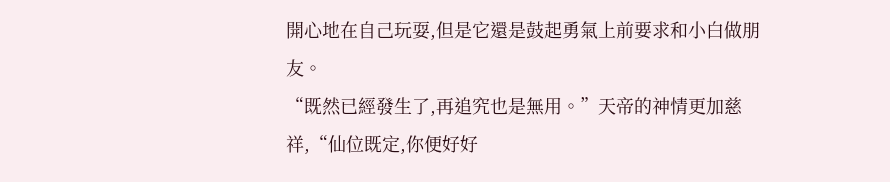開心地在自己玩耍,但是它還是鼓起勇氣上前要求和小白做朋友。
“既然已經發生了,再追究也是無用。”天帝的神情更加慈祥,“仙位既定,你便好好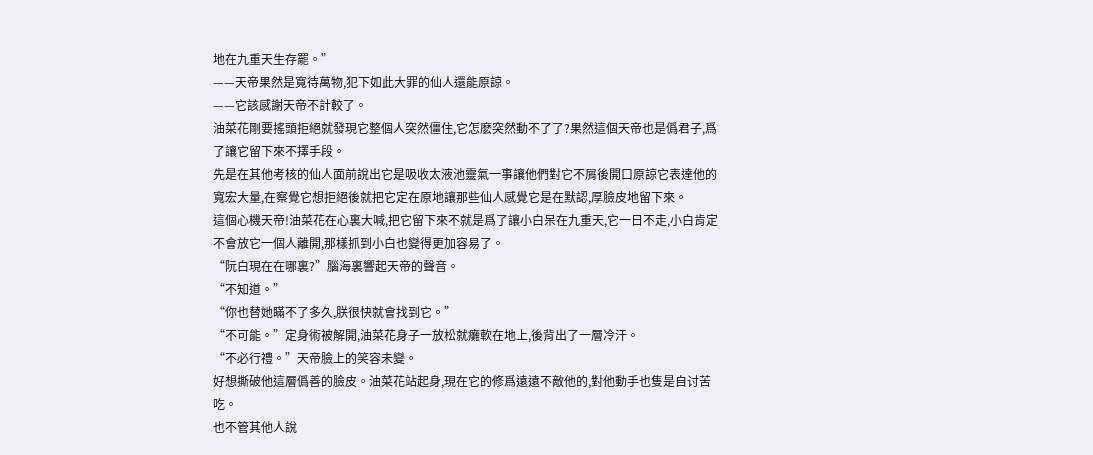地在九重天生存罷。”
——天帝果然是寬待萬物,犯下如此大罪的仙人還能原諒。
——它該感謝天帝不計較了。
油菜花剛要搖頭拒絕就發現它整個人突然僵住,它怎麽突然動不了了?果然這個天帝也是僞君子,爲了讓它留下來不擇手段。
先是在其他考核的仙人面前說出它是吸收太液池靈氣一事讓他們對它不屑後開口原諒它表達他的寬宏大量,在察覺它想拒絕後就把它定在原地讓那些仙人感覺它是在默認,厚臉皮地留下來。
這個心機天帝!油菜花在心裏大喊,把它留下來不就是爲了讓小白呆在九重天,它一日不走,小白肯定不會放它一個人離開,那樣抓到小白也變得更加容易了。
“阮白現在在哪裏?”腦海裏響起天帝的聲音。
“不知道。”
“你也替她瞞不了多久,朕很快就會找到它。”
“不可能。”定身術被解開,油菜花身子一放松就癱軟在地上,後背出了一層冷汗。
“不必行禮。”天帝臉上的笑容未變。
好想撕破他這層僞善的臉皮。油菜花站起身,現在它的修爲遠遠不敵他的,對他動手也隻是自讨苦吃。
也不管其他人說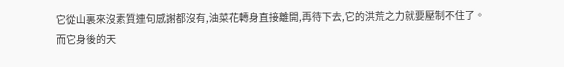它從山裏來沒素質連句感謝都沒有,油菜花轉身直接離開,再待下去,它的洪荒之力就要壓制不住了。
而它身後的天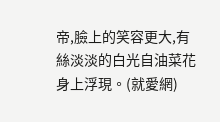帝,臉上的笑容更大,有絲淡淡的白光自油菜花身上浮現。(就愛網)